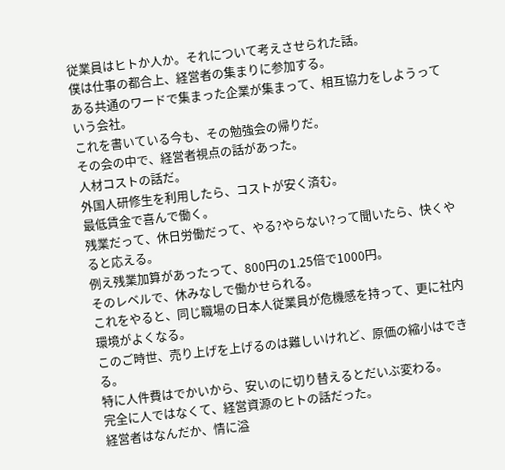従業員はヒトか人か。それについて考えさせられた話。
僕は仕事の都合上、経営者の集まりに参加する。
ある共通のワードで集まった企業が集まって、相互協力をしようっていう会社。
これを書いている今も、その勉強会の帰りだ。
その会の中で、経営者視点の話があった。
人材コストの話だ。
外国人研修生を利用したら、コストが安く済む。
最低賃金で喜んで働く。
残業だって、休日労働だって、やる?やらない?って聞いたら、快くやると応える。
例え残業加算があったって、800円の1.25倍で1000円。
そのレベルで、休みなしで働かせられる。
これをやると、同じ職場の日本人従業員が危機感を持って、更に社内環境がよくなる。
このご時世、売り上げを上げるのは難しいけれど、原価の縮小はできる。
特に人件費はでかいから、安いのに切り替えるとだいぶ変わる。
完全に人ではなくて、経営資源のヒトの話だった。
経営者はなんだか、情に溢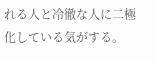れる人と冷徹な人に二極化している気がする。